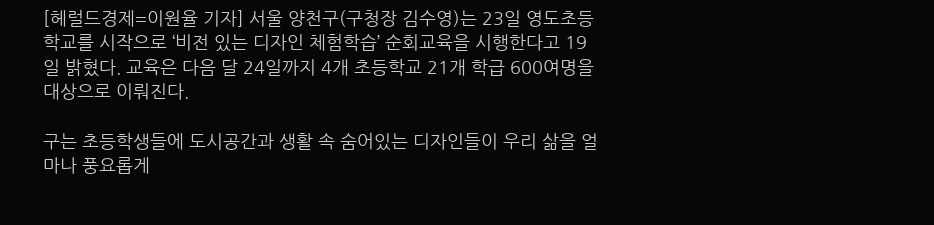[헤럴드경제=이원율 기자] 서울 양천구(구청장 김수영)는 23일 영도초등학교를 시작으로 ‘비전 있는 디자인 체험학습’ 순회교육을 시행한다고 19일 밝혔다. 교육은 다음 달 24일까지 4개 초등학교 21개 학급 600여명을 대상으로 이뤄진다.

구는 초등학생들에 도시공간과 생활 속 숨어있는 디자인들이 우리 삶을 얼마나 풍요롭게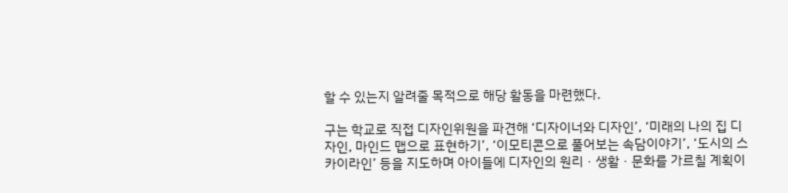할 수 있는지 알려줄 목적으로 해당 활동을 마련했다.

구는 학교로 직접 디자인위원을 파견해 ‘디자이너와 디자인’, ‘미래의 나의 집 디자인, 마인드 맵으로 표현하기’, ‘이모티콘으로 풀어보는 속담이야기’, ‘도시의 스카이라인’ 등을 지도하며 아이들에 디자인의 원리ㆍ생활ㆍ문화를 가르칠 계획이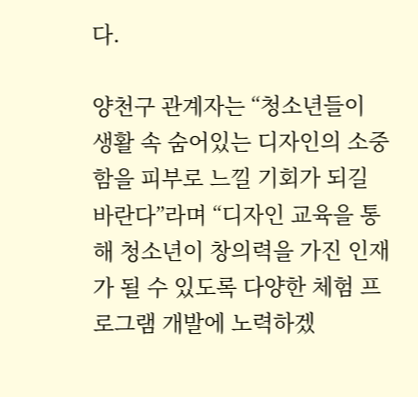다.

양천구 관계자는 “청소년들이 생활 속 숨어있는 디자인의 소중함을 피부로 느낄 기회가 되길 바란다”라며 “디자인 교육을 통해 청소년이 창의력을 가진 인재가 될 수 있도록 다양한 체험 프로그램 개발에 노력하겠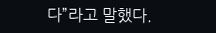다”라고 말했다.